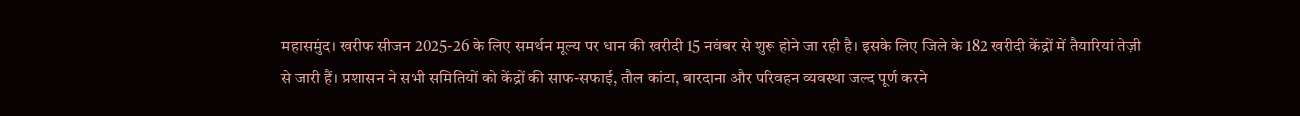महासमुंद। खरीफ सीजन 2025-26 के लिए समर्थन मूल्य पर धान की खरीदी 15 नवंबर से शुरू होने जा रही है। इसके लिए जिले के 182 खरीदी केंद्रों में तैयारियां तेज़ी से जारी हैं। प्रशासन ने सभी समितियों को केंद्रों की साफ-सफाई, तौल कांटा, बारदाना और परिवहन व्यवस्था जल्द पूर्ण करने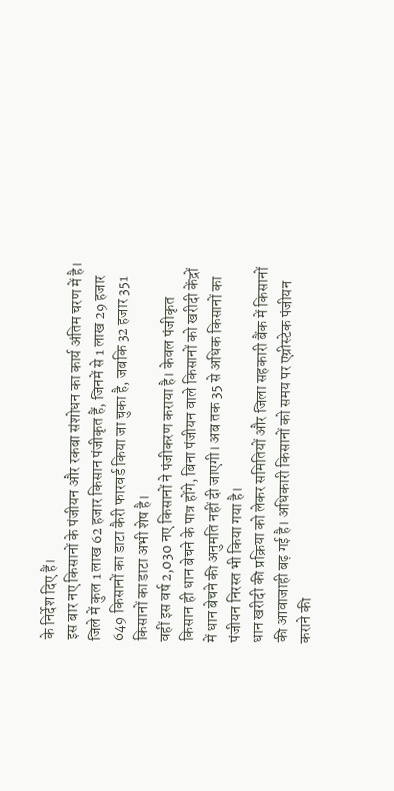के निर्देश दिए हैं।
इस बार नए किसानों के पंजीयन और रकबा संशोधन का कार्य अंतिम चरण में है। जिले में कुल 1 लाख 62 हजार किसान पंजीकृत हैं, जिनमें से 1 लाख 29 हजार 649 किसानों का डाटा कैरी फारवर्ड किया जा चुका है, जबकि 32 हजार 351 किसानों का डाटा अभी शेष है।
वहीं इस वर्ष 2,030 नए किसानों ने पंजीकरण कराया है। केवल पंजीकृत किसान ही धान बेचने के पात्र होंगे, बिना पंजीयन वाले किसानों को खरीदी केंद्रों में धान बेचने की अनुमति नहीं दी जाएगी। अब तक 35 से अधिक किसानों का पंजीयन निरस्त भी किया गया है।
धान खरीदी की प्रक्रिया को लेकर समितियों और जिला सहकारी बैंक में किसानों की आवाजाही बढ़ गई है। अधिकारी किसानों को समय पर एग्रीस्टेक पंजीयन कराने की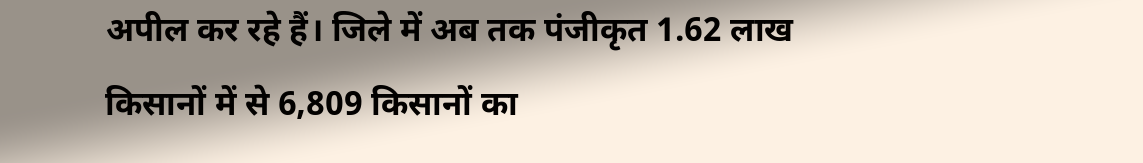अपील कर रहे हैं। जिले में अब तक पंजीकृत 1.62 लाख किसानों में से 6,809 किसानों का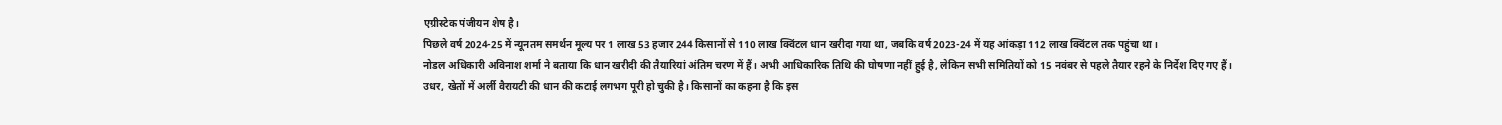एग्रीस्टेक पंजीयन शेष है।
पिछले वर्ष 2024-25 में न्यूनतम समर्थन मूल्य पर 1 लाख 53 हजार 244 किसानों से 110 लाख क्विंटल धान खरीदा गया था, जबकि वर्ष 2023-24 में यह आंकड़ा 112 लाख क्विंटल तक पहुंचा था।
नोडल अधिकारी अविनाश शर्मा ने बताया कि धान खरीदी की तैयारियां अंतिम चरण में हैं। अभी आधिकारिक तिथि की घोषणा नहीं हुई है, लेकिन सभी समितियों को 15 नवंबर से पहले तैयार रहने के निर्देश दिए गए हैं।
उधर, खेतों में अर्ली वैरायटी की धान की कटाई लगभग पूरी हो चुकी है। किसानों का कहना है कि इस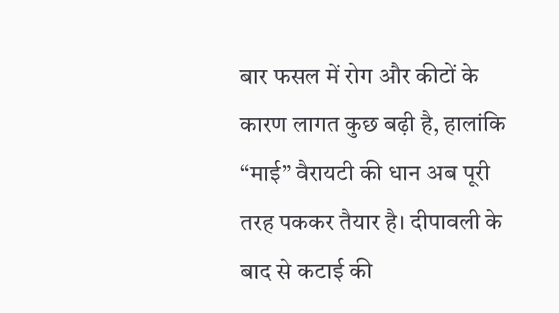बार फसल में रोग और कीटों के कारण लागत कुछ बढ़ी है, हालांकि “माई” वैरायटी की धान अब पूरी तरह पककर तैयार है। दीपावली के बाद से कटाई की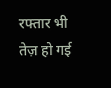रफ्तार भी तेज़ हो गई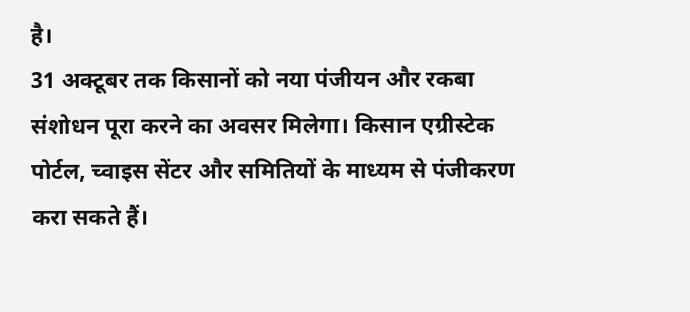है।
31 अक्टूबर तक किसानों को नया पंजीयन और रकबा संशोधन पूरा करने का अवसर मिलेगा। किसान एग्रीस्टेक पोर्टल, च्वाइस सेंटर और समितियों के माध्यम से पंजीकरण करा सकते हैं।